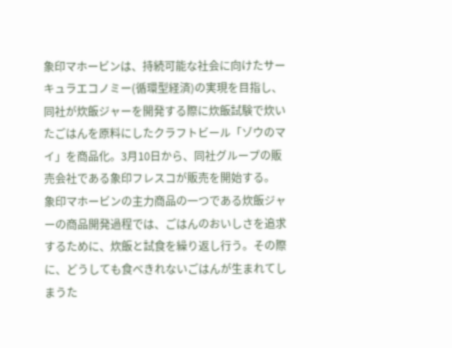象印マホービンは、持続可能な社会に向けたサーキュラエコノミー(循環型経済)の実現を目指し、同社が炊飯ジャーを開発する際に炊飯試験で炊いたごはんを原料にしたクラフトビール「ゾウのマイ」を商品化。3月10日から、同社グループの販売会社である象印フレスコが販売を開始する。
象印マホービンの主力商品の一つである炊飯ジャーの商品開発過程では、ごはんのおいしさを追求するために、炊飯と試食を繰り返し行う。その際に、どうしても食べきれないごはんが生まれてしまうた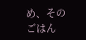め、そのごはん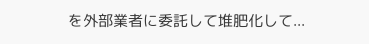を外部業者に委託して堆肥化して...